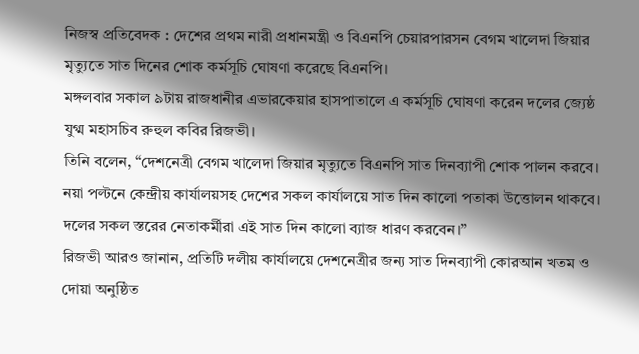নিজস্ব প্রতিবেদক : দেশের প্রথম নারী প্রধানমন্ত্রী ও বিএনপি চেয়ারপারসন বেগম খালেদা জিয়ার মৃত্যুতে সাত দিনের শোক কর্মসূচি ঘোষণা করেছে বিএনপি।
মঙ্গলবার সকাল ৯টায় রাজধানীর এভারকেয়ার হাসপাতালে এ কর্মসূচি ঘোষণা করেন দলের জ্যেষ্ঠ যুগ্ম মহাসচিব রুহুল কবির রিজভী।
তিনি বলেন, “দেশনেত্রী বেগম খালেদা জিয়ার মৃত্যুতে বিএনপি সাত দিনব্যাপী শোক পালন করবে। নয়া পল্টনে কেন্দ্রীয় কার্যালয়সহ দেশের সকল কার্যালয়ে সাত দিন কালো পতাকা উত্তোলন থাকবে। দলের সকল স্তরের নেতাকর্মীরা এই সাত দিন কালো ব্যাজ ধারণ করবেন।”
রিজভী আরও জানান, প্রতিটি দলীয় কার্যালয়ে দেশনেত্রীর জন্য সাত দিনব্যাপী কোরআন খতম ও দোয়া অনুষ্ঠিত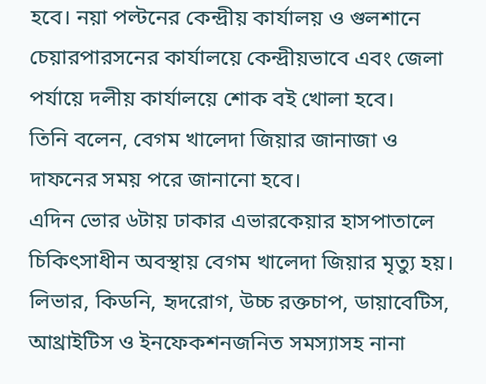হবে। নয়া পল্টনের কেন্দ্রীয় কার্যালয় ও গুলশানে চেয়ারপারসনের কার্যালয়ে কেন্দ্রীয়ভাবে এবং জেলা পর্যায়ে দলীয় কার্যালয়ে শোক বই খোলা হবে।
তিনি বলেন, বেগম খালেদা জিয়ার জানাজা ও দাফনের সময় পরে জানানো হবে।
এদিন ভোর ৬টায় ঢাকার এভারকেয়ার হাসপাতালে চিকিৎসাধীন অবস্থায় বেগম খালেদা জিয়ার মৃত্যু হয়। লিভার, কিডনি, হৃদরোগ, উচ্চ রক্তচাপ, ডায়াবেটিস, আথ্রাইটিস ও ইনফেকশনজনিত সমস্যাসহ নানা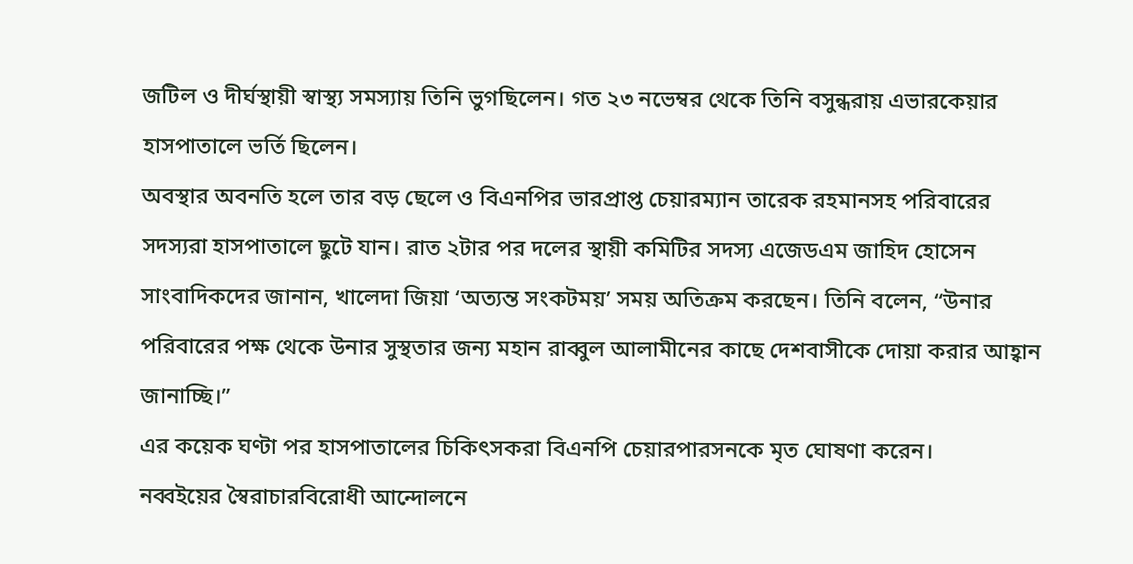জটিল ও দীর্ঘস্থায়ী স্বাস্থ্য সমস্যায় তিনি ভুগছিলেন। গত ২৩ নভেম্বর থেকে তিনি বসুন্ধরায় এভারকেয়ার হাসপাতালে ভর্তি ছিলেন।
অবস্থার অবনতি হলে তার বড় ছেলে ও বিএনপির ভারপ্রাপ্ত চেয়ারম্যান তারেক রহমানসহ পরিবারের সদস্যরা হাসপাতালে ছুটে যান। রাত ২টার পর দলের স্থায়ী কমিটির সদস্য এজেডএম জাহিদ হোসেন সাংবাদিকদের জানান, খালেদা জিয়া ‘অত্যন্ত সংকটময়’ সময় অতিক্রম করছেন। তিনি বলেন, “উনার পরিবারের পক্ষ থেকে উনার সুস্থতার জন্য মহান রাব্বুল আলামীনের কাছে দেশবাসীকে দোয়া করার আহ্বান জানাচ্ছি।”
এর কয়েক ঘণ্টা পর হাসপাতালের চিকিৎসকরা বিএনপি চেয়ারপারসনকে মৃত ঘোষণা করেন।
নব্বইয়ের স্বৈরাচারবিরোধী আন্দোলনে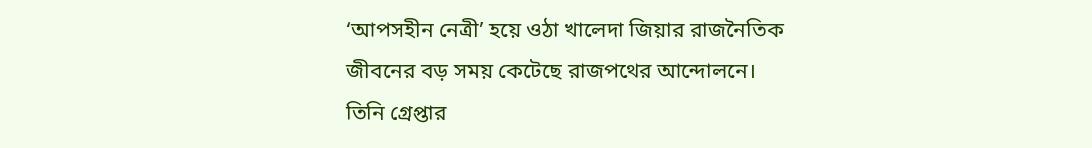‘আপসহীন নেত্রী’ হয়ে ওঠা খালেদা জিয়ার রাজনৈতিক জীবনের বড় সময় কেটেছে রাজপথের আন্দোলনে। তিনি গ্রেপ্তার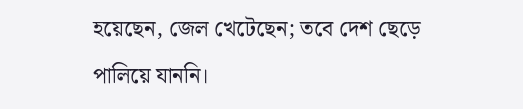হয়েছেন, জেল খেটেছেন; তবে দেশ ছেড়ে পালিয়ে যাননি।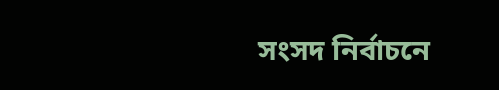সংসদ নির্বাচনে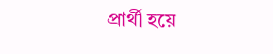প্রার্থী হয়ে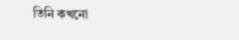তিনি কখনো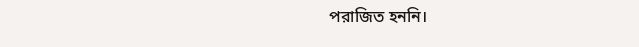পরাজিত হননি।